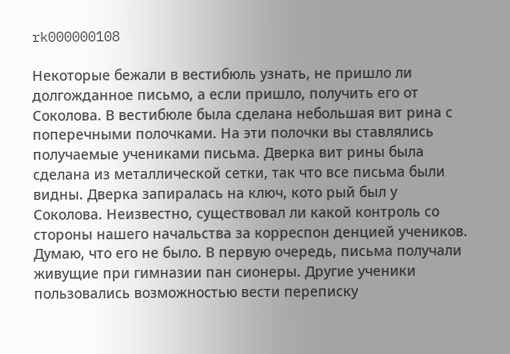rk000000108

Некоторые бежали в вестибюль узнать, не пришло ли долгожданное письмо, а если пришло, получить его от Соколова. В вестибюле была сделана небольшая вит рина с поперечными полочками. На эти полочки вы ставлялись получаемые учениками письма. Дверка вит рины была сделана из металлической сетки, так что все письма были видны. Дверка запиралась на ключ, кото рый был у Соколова. Неизвестно, существовал ли какой контроль со стороны нашего начальства за корреспон денцией учеников. Думаю, что его не было. В первую очередь, письма получали живущие при гимназии пан сионеры. Другие ученики пользовались возможностью вести переписку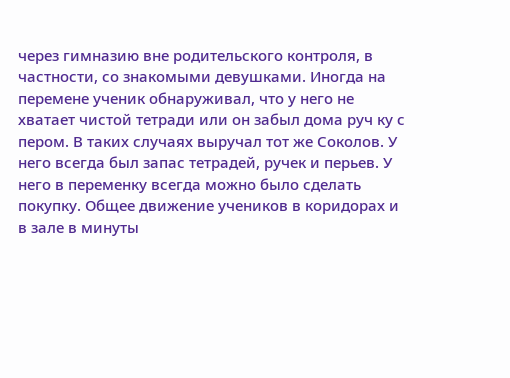через гимназию вне родительского контроля, в частности, со знакомыми девушками. Иногда на перемене ученик обнаруживал, что у него не хватает чистой тетради или он забыл дома руч ку с пером. В таких случаях выручал тот же Соколов. У него всегда был запас тетрадей, ручек и перьев. У него в переменку всегда можно было сделать покупку. Общее движение учеников в коридорах и в зале в минуты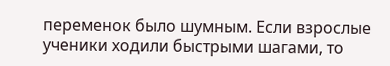переменок было шумным. Если взрослые ученики ходили быстрыми шагами, то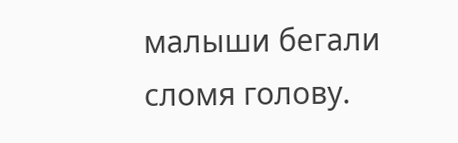малыши бегали сломя голову.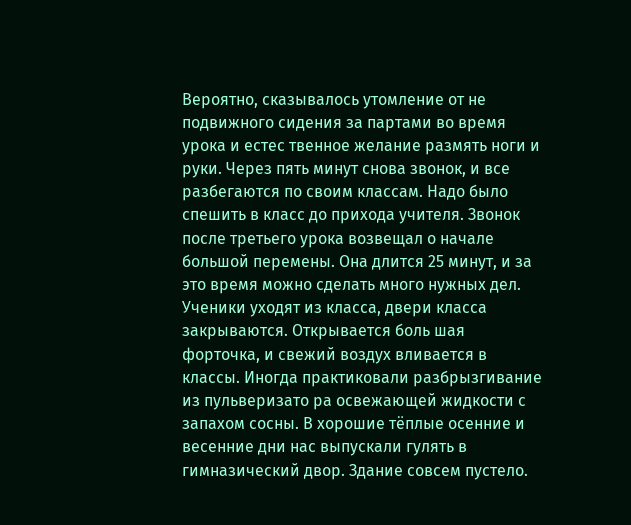Вероятно, сказывалось утомление от не подвижного сидения за партами во время урока и естес твенное желание размять ноги и руки. Через пять минут снова звонок, и все разбегаются по своим классам. Надо было спешить в класс до прихода учителя. Звонок после третьего урока возвещал о начале большой перемены. Она длится 25 минут, и за это время можно сделать много нужных дел. Ученики уходят из класса, двери класса закрываются. Открывается боль шая форточка, и свежий воздух вливается в классы. Иногда практиковали разбрызгивание из пульверизато ра освежающей жидкости с запахом сосны. В хорошие тёплые осенние и весенние дни нас выпускали гулять в гимназический двор. Здание совсем пустело.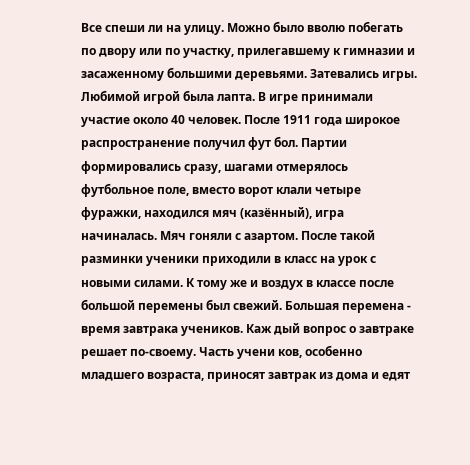Все спеши ли на улицу. Можно было вволю побегать по двору или по участку, прилегавшему к гимназии и засаженному большими деревьями. Затевались игры. Любимой игрой была лапта. В игре принимали участие около 40 человек. После 1911 года широкое распространение получил фут бол. Партии формировались сразу, шагами отмерялось футбольное поле, вместо ворот клали четыре фуражки, находился мяч (казённый), игра начиналась. Мяч гоняли с азартом. После такой разминки ученики приходили в класс на урок с новыми силами. К тому же и воздух в классе после большой перемены был свежий. Большая перемена - время завтрака учеников. Каж дый вопрос о завтраке решает по-своему. Часть учени ков, особенно младшего возраста, приносят завтрак из дома и едят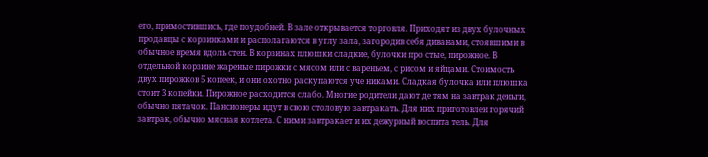его, примостившись, где поудобней. В зале открывается торговля. Приходят из двух булочных продавцы с корзинками и располагаются в углу зала, загородив себя диванами, стоявшими в обычное время вдоль стен. В корзинах плюшки сладкие, булочки про стые, пирожное. В отдельной корзине жареные пирожки с мясом или с вареньем, с рисом и яйцами. Стоимость двух пирожков 5 копеек, и они охотно раскупаются уче никами. Сладкая булочка или плюшка стоит 3 копейки. Пирожное расходится слабо. Многие родители дают де тям на завтрак деньги, обычно пятачок. Пансионеры идут в свою столовую завтракать. Для них приготовлен горячий завтрак, обычно мясная котлета. С ними завтракает и их дежурный воспита тель. Для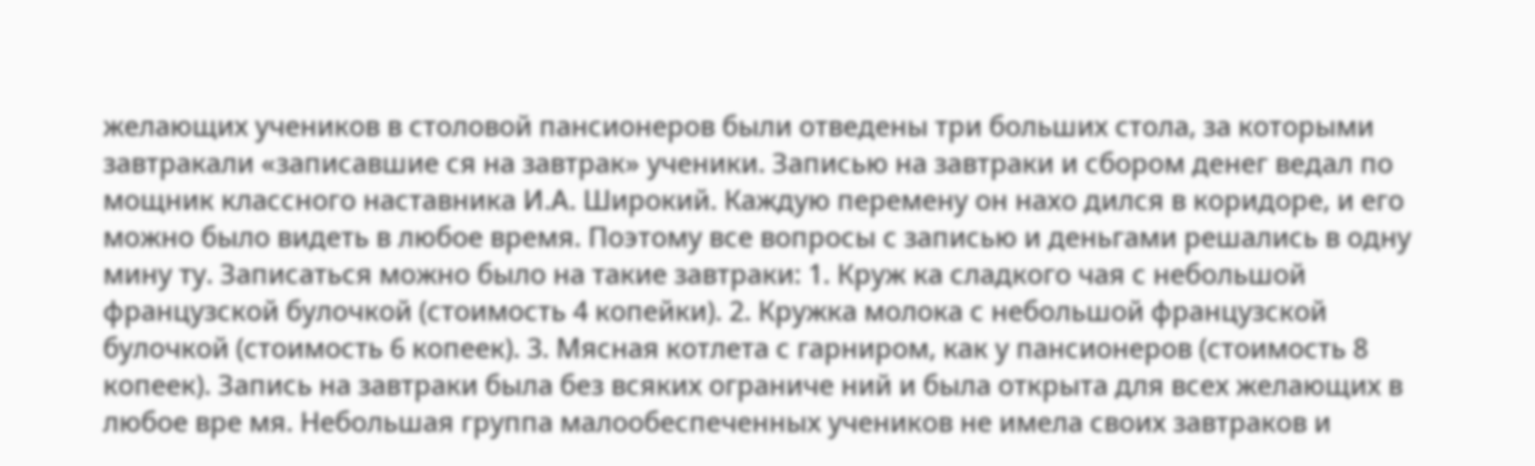желающих учеников в столовой пансионеров были отведены три больших стола, за которыми завтракали «записавшие ся на завтрак» ученики. Записью на завтраки и сбором денег ведал по мощник классного наставника И.А. Широкий. Каждую перемену он нахо дился в коридоре, и его можно было видеть в любое время. Поэтому все вопросы с записью и деньгами решались в одну мину ту. Записаться можно было на такие завтраки: 1. Круж ка сладкого чая с небольшой французской булочкой (стоимость 4 копейки). 2. Кружка молока с небольшой французской булочкой (стоимость 6 копеек). 3. Мясная котлета с гарниром, как у пансионеров (стоимость 8 копеек). Запись на завтраки была без всяких ограниче ний и была открыта для всех желающих в любое вре мя. Небольшая группа малообеспеченных учеников не имела своих завтраков и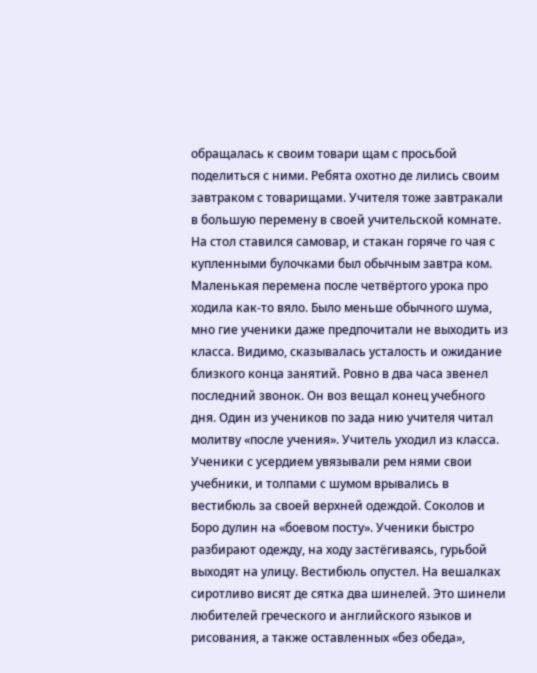обращалась к своим товари щам с просьбой поделиться с ними. Ребята охотно де лились своим завтраком с товарищами. Учителя тоже завтракали в большую перемену в своей учительской комнате. На стол ставился самовар, и стакан горяче го чая с купленными булочками был обычным завтра ком. Маленькая перемена после четвёртого урока про ходила как-то вяло. Было меньше обычного шума, мно гие ученики даже предпочитали не выходить из класса. Видимо, сказывалась усталость и ожидание близкого конца занятий. Ровно в два часа звенел последний звонок. Он воз вещал конец учебного дня. Один из учеников по зада нию учителя читал молитву «после учения». Учитель уходил из класса. Ученики с усердием увязывали рем нями свои учебники, и толпами с шумом врывались в вестибюль за своей верхней одеждой. Соколов и Боро дулин на «боевом посту». Ученики быстро разбирают одежду, на ходу застёгиваясь, гурьбой выходят на улицу. Вестибюль опустел. На вешалках сиротливо висят де сятка два шинелей. Это шинели любителей греческого и английского языков и рисования, а также оставленных «без обеда»,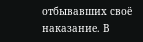отбывавших своё наказание. В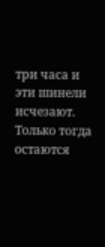три часа и эти шинели исчезают. Только тогда остаются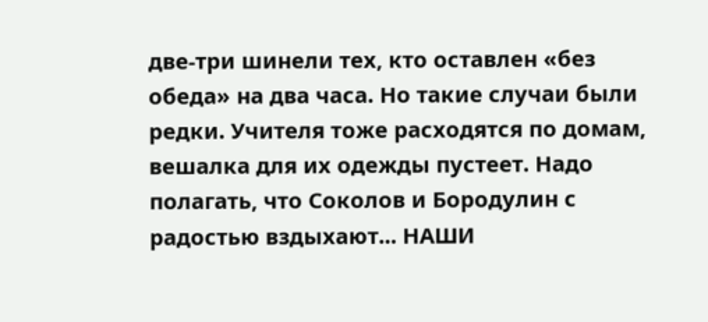две-три шинели тех, кто оставлен «без обеда» на два часа. Но такие случаи были редки. Учителя тоже расходятся по домам, вешалка для их одежды пустеет. Надо полагать, что Соколов и Бородулин с радостью вздыхают... НАШИ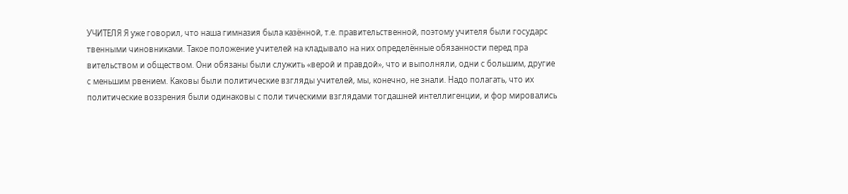УЧИТЕЛЯ Я уже говорил, что наша гимназия была казённой, т.е. правительственной, поэтому учителя были государс твенными чиновниками. Такое положение учителей на кладывало на них определённые обязанности перед пра вительством и обществом. Они обязаны были служить «верой и правдой», что и выполняли, одни с большим, другие с меньшим рвением. Каковы были политические взгляды учителей, мы, конечно, не знали. Надо полагать, что их политические воззрения были одинаковы с поли тическими взглядами тогдашней интеллигенции, и фор мировались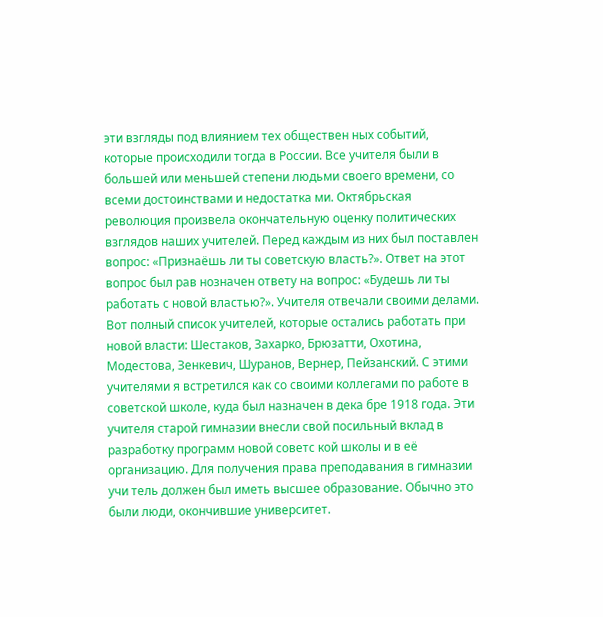эти взгляды под влиянием тех обществен ных событий, которые происходили тогда в России. Все учителя были в большей или меньшей степени людьми своего времени, со всеми достоинствами и недостатка ми. Октябрьская революция произвела окончательную оценку политических взглядов наших учителей. Перед каждым из них был поставлен вопрос: «Признаёшь ли ты советскую власть?». Ответ на этот вопрос был рав нозначен ответу на вопрос: «Будешь ли ты работать с новой властью?». Учителя отвечали своими делами. Вот полный список учителей, которые остались работать при новой власти: Шестаков, Захарко, Брюзатти, Охотина, Модестова, Зенкевич, Шуранов, Вернер, Пейзанский. С этими учителями я встретился как со своими коллегами по работе в советской школе, куда был назначен в дека бре 1918 года. Эти учителя старой гимназии внесли свой посильный вклад в разработку программ новой советс кой школы и в её организацию. Для получения права преподавания в гимназии учи тель должен был иметь высшее образование. Обычно это были люди, окончившие университет.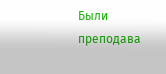Были преподава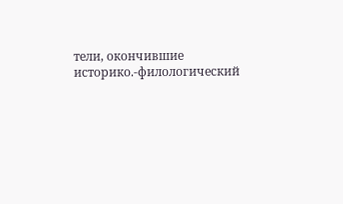тели, окончившие историко.-филологический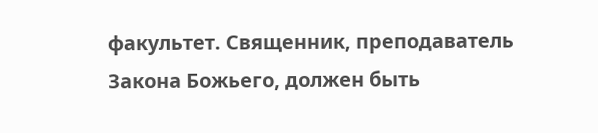факультет. Священник, преподаватель Закона Божьего, должен быть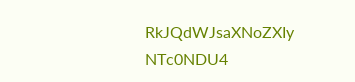RkJQdWJsaXNoZXIy NTc0NDU4